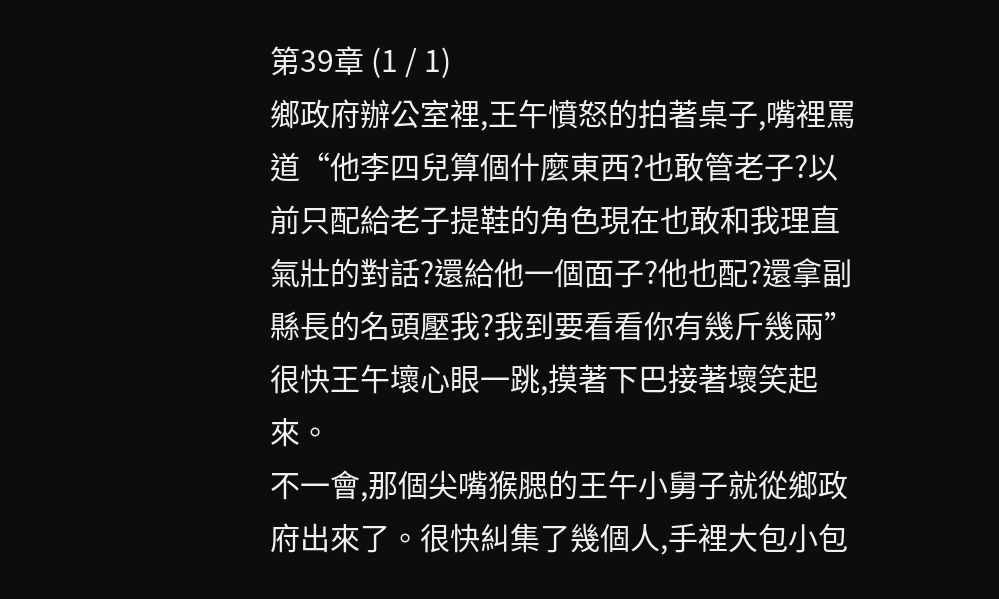第39章 (1 / 1)
鄉政府辦公室裡,王午憤怒的拍著桌子,嘴裡罵道“他李四兒算個什麼東西?也敢管老子?以前只配給老子提鞋的角色現在也敢和我理直氣壯的對話?還給他一個面子?他也配?還拿副縣長的名頭壓我?我到要看看你有幾斤幾兩”很快王午壞心眼一跳,摸著下巴接著壞笑起來。
不一會,那個尖嘴猴腮的王午小舅子就從鄉政府出來了。很快糾集了幾個人,手裡大包小包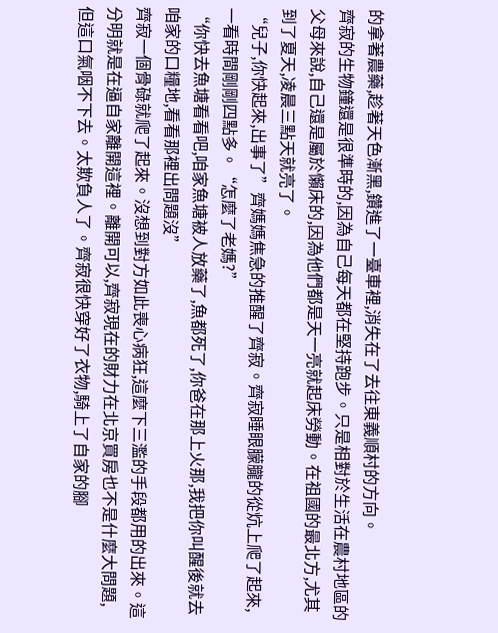的拿著農藥,趁著天色漸黑,鑽進了一臺車裡,消失在了去往東義順村的方向。
齊寂的生物鐘還是很準時的,因為自己每天都在堅持跑步。只是相對於生活在農村地區的父母來說,自己還是屬於懶床的,因為他們都是天一亮就起床勞動。在祖國的最北方,尤其到了夏天,凌晨三點天就亮了。
“兒子,你快起來,出事了”齊媽媽焦急的推醒了齊寂。齊寂睡眼朦朧的從炕上爬了起來,一看時間剛剛四點多。“怎麼了老媽?”
“你快去魚塘看看吧,咱家魚塘被人放藥了,魚都死了,你爸在那上火那,我把你叫醒後就去咱家的口糧地,看看那裡出問題沒”
齊寂一個骨碌就爬了起來。沒想到對方如此喪心病狂,這麼下三濫的手段都用的出來。這分明就是在逼自家離開這裡。離開可以,齊寂現在的財力在北京買房也不是什麼大問題,但這口氣咽不下去。太欺負人了。齊寂很快穿好了衣物,騎上了自家的腳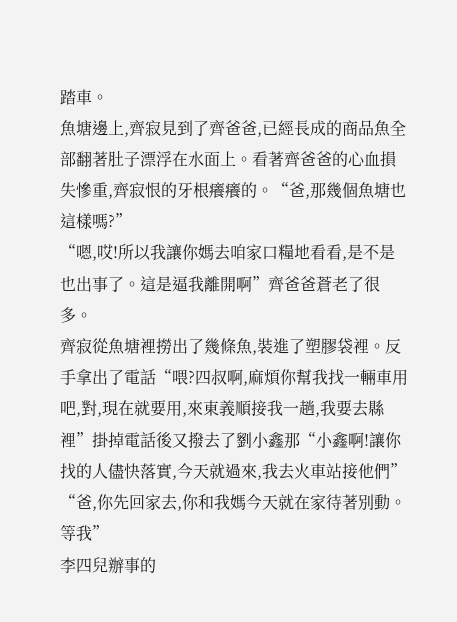踏車。
魚塘邊上,齊寂見到了齊爸爸,已經長成的商品魚全部翻著肚子漂浮在水面上。看著齊爸爸的心血損失慘重,齊寂恨的牙根癢癢的。“爸,那幾個魚塘也這樣嗎?”
“嗯,哎!所以我讓你媽去咱家口糧地看看,是不是也出事了。這是逼我離開啊”齊爸爸蒼老了很多。
齊寂從魚塘裡撈出了幾條魚,裝進了塑膠袋裡。反手拿出了電話“喂?四叔啊,麻煩你幫我找一輛車用吧,對,現在就要用,來東義順接我一趟,我要去縣裡”掛掉電話後又撥去了劉小鑫那“小鑫啊!讓你找的人儘快落實,今天就過來,我去火車站接他們”
“爸,你先回家去,你和我媽今天就在家待著別動。等我”
李四兒辦事的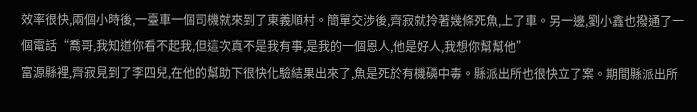效率很快,兩個小時後,一臺車一個司機就來到了東義順村。簡單交涉後,齊寂就拎著幾條死魚,上了車。另一邊,劉小鑫也撥通了一個電話“喬哥,我知道你看不起我,但這次真不是我有事,是我的一個恩人,他是好人,我想你幫幫他”
富源縣裡,齊寂見到了李四兒,在他的幫助下很快化驗結果出來了,魚是死於有機磷中毒。縣派出所也很快立了案。期間縣派出所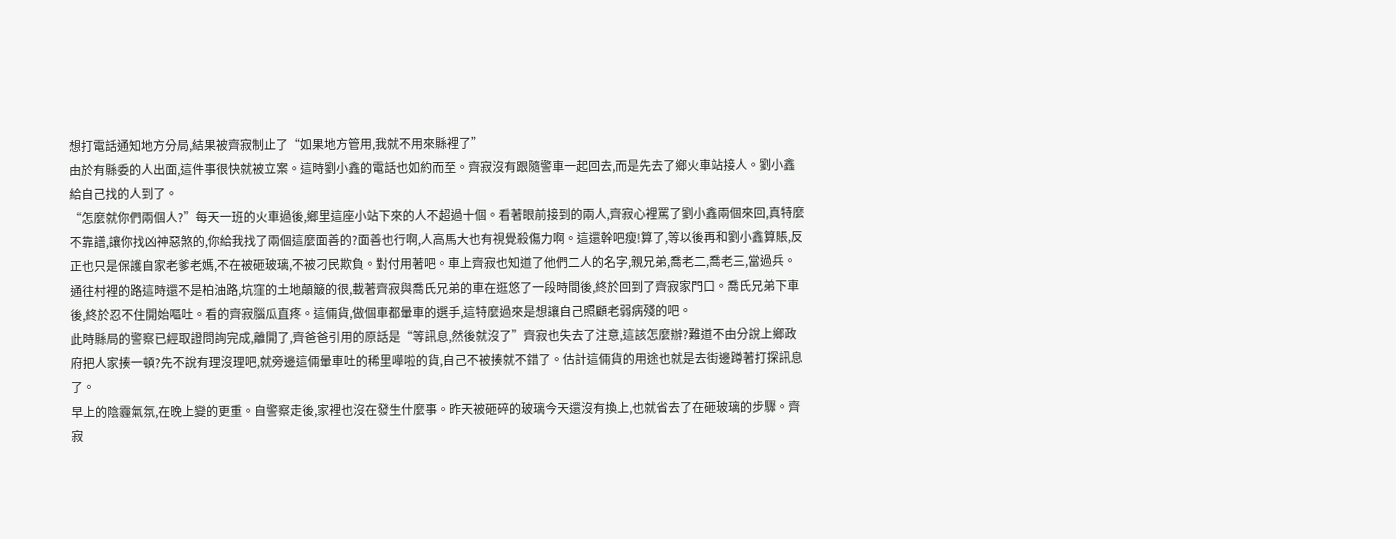想打電話通知地方分局,結果被齊寂制止了“如果地方管用,我就不用來縣裡了”
由於有縣委的人出面,這件事很快就被立案。這時劉小鑫的電話也如約而至。齊寂沒有跟隨警車一起回去,而是先去了鄉火車站接人。劉小鑫給自己找的人到了。
“怎麼就你們兩個人?”每天一班的火車過後,鄉里這座小站下來的人不超過十個。看著眼前接到的兩人,齊寂心裡罵了劉小鑫兩個來回,真特麼不靠譜,讓你找凶神惡煞的,你給我找了兩個這麼面善的?面善也行啊,人高馬大也有視覺殺傷力啊。這還幹吧瘦!算了,等以後再和劉小鑫算賬,反正也只是保護自家老爹老媽,不在被砸玻璃,不被刁民欺負。對付用著吧。車上齊寂也知道了他們二人的名字,親兄弟,喬老二,喬老三,當過兵。
通往村裡的路這時還不是柏油路,坑窪的土地顛簸的很,載著齊寂與喬氏兄弟的車在逛悠了一段時間後,終於回到了齊寂家門口。喬氏兄弟下車後,終於忍不住開始嘔吐。看的齊寂腦瓜直疼。這倆貨,做個車都暈車的選手,這特麼過來是想讓自己照顧老弱病殘的吧。
此時縣局的警察已經取證問詢完成,離開了,齊爸爸引用的原話是“等訊息,然後就沒了”齊寂也失去了注意,這該怎麼辦?難道不由分說上鄉政府把人家揍一頓?先不說有理沒理吧,就旁邊這倆暈車吐的稀里嘩啦的貨,自己不被揍就不錯了。估計這倆貨的用途也就是去街邊蹲著打探訊息了。
早上的陰霾氣氛,在晚上變的更重。自警察走後,家裡也沒在發生什麼事。昨天被砸碎的玻璃今天還沒有換上,也就省去了在砸玻璃的步驟。齊寂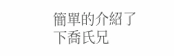簡單的介紹了下喬氏兄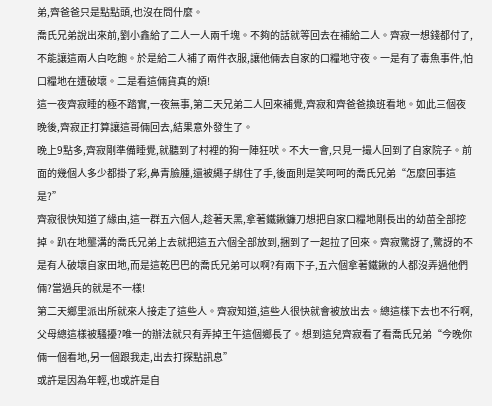弟,齊爸爸只是點點頭,也沒在問什麼。
喬氏兄弟說出來前,劉小鑫給了二人一人兩千塊。不夠的話就等回去在補給二人。齊寂一想錢都付了,不能讓這兩人白吃飽。於是給二人補了兩件衣服,讓他倆去自家的口糧地守夜。一是有了毒魚事件,怕口糧地在遭破壞。二是看這倆貨真的煩!
這一夜齊寂睡的極不踏實,一夜無事,第二天兄弟二人回來補覺,齊寂和齊爸爸換班看地。如此三個夜晚後,齊寂正打算讓這哥倆回去,結果意外發生了。
晚上9點多,齊寂剛準備睡覺,就聽到了村裡的狗一陣狂吠。不大一會,只見一撮人回到了自家院子。前面的幾個人多少都掛了彩,鼻青臉腫,還被繩子綁住了手,後面則是笑呵呵的喬氏兄弟“怎麼回事這是?”
齊寂很快知道了緣由,這一群五六個人,趁著天黑,拿著鐵鍬鐮刀想把自家口糧地剛長出的幼苗全部挖掉。趴在地壟溝的喬氏兄弟上去就把這五六個全部放到,捆到了一起拉了回來。齊寂驚訝了,驚訝的不是有人破壞自家田地,而是這乾巴巴的喬氏兄弟可以啊?有兩下子,五六個拿著鐵鍬的人都沒弄過他們倆?當過兵的就是不一樣!
第二天鄉里派出所就來人接走了這些人。齊寂知道,這些人很快就會被放出去。總這樣下去也不行啊,父母總這樣被騷擾?唯一的辦法就只有弄掉王午這個鄉長了。想到這兒齊寂看了看喬氏兄弟“今晚你倆一個看地,另一個跟我走,出去打探點訊息”
或許是因為年輕,也或許是自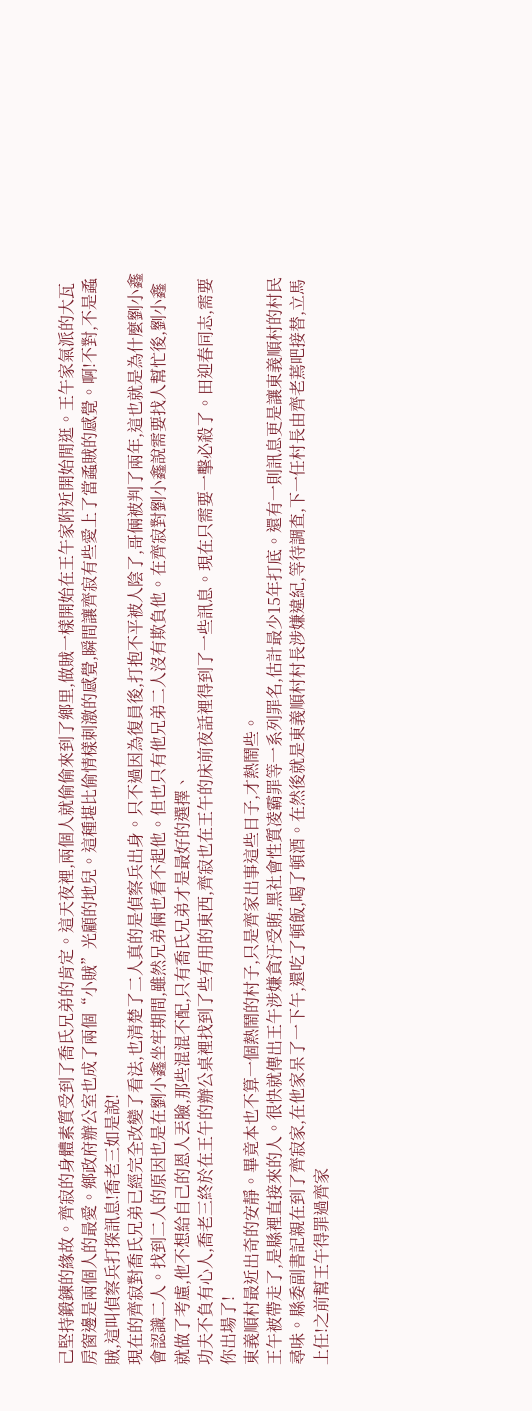己堅持鍛鍊的緣故。齊寂的身體素質受到了喬氏兄弟的肯定。這天夜裡,兩個人就偷偷來到了鄉里,做賊一樣開始在王午家附近開始閒逛。王午家氣派的大瓦房窗邊是兩個人的最愛。鄉政府辦公室也成了兩個“小賊”光顧的地兒。這種堪比偷情樣刺激的感覺,瞬間讓齊寂有些愛上了當蟊賊的感覺。啊!不對,不是蟊賊,這叫偵察兵打探訊息!喬老三如是說!
現在的齊寂對喬氏兄弟已經完全改變了看法,也清楚了二人真的是偵察兵出身。只不過因為復員後,打抱不平被人陰了,哥倆被判了兩年,這也就是為什麼劉小鑫會認識二人。找到二人的原因也是在劉小鑫坐牢期間,雖然兄弟倆也看不起他。但也只有他兄弟二人沒有欺負他。在齊寂對劉小鑫說需要找人幫忙後,劉小鑫就做了考慮,他不想給自己的恩人丟臉,那些混混不配,只有喬氏兄弟才是最好的選擇、
功夫不負有心人,喬老三終於在王午的辦公桌裡找到了些有用的東西,齊寂也在王午的床前夜話裡得到了一些訊息。現在只需要一擊必殺了。田迎春同志,需要你出場了!
東義順村最近出奇的安靜。畢竟本也不算一個熱鬧的村子,只是齊家出事這些日子,才熱鬧些。
王午被帶走了,是縣裡直接來的人。很快就傳出王午涉嫌貪汙受賄,黑社會性質凌霸罪等一系列罪名,估計最少15年打底。還有一則訊息更是讓東義順村的村民尋味。縣委副書記親在到了齊寂家,在他家呆了一下午,還吃了頓飯,喝了頓酒。在然後就是東義順村村長涉嫌違紀,等待調查,下一任村長由齊老蔫吧接替,立馬上任!之前幫王午得罪過齊家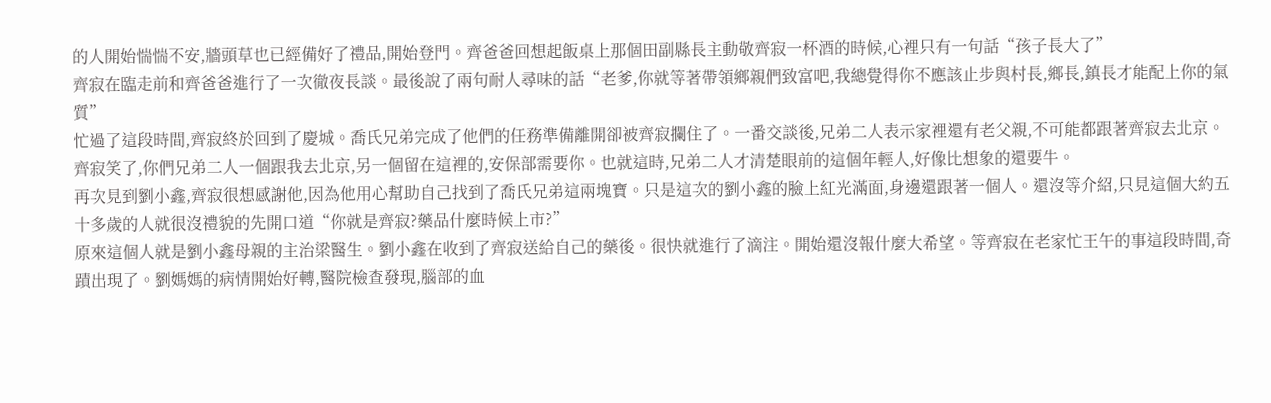的人開始惴惴不安,牆頭草也已經備好了禮品,開始登門。齊爸爸回想起飯桌上那個田副縣長主動敬齊寂一杯酒的時候,心裡只有一句話“孩子長大了”
齊寂在臨走前和齊爸爸進行了一次徹夜長談。最後說了兩句耐人尋味的話“老爹,你就等著帶領鄉親們致富吧,我總覺得你不應該止步與村長,鄉長,鎮長才能配上你的氣質”
忙過了這段時間,齊寂終於回到了慶城。喬氏兄弟完成了他們的任務準備離開卻被齊寂攔住了。一番交談後,兄弟二人表示家裡還有老父親,不可能都跟著齊寂去北京。齊寂笑了,你們兄弟二人一個跟我去北京,另一個留在這裡的,安保部需要你。也就這時,兄弟二人才清楚眼前的這個年輕人,好像比想象的還要牛。
再次見到劉小鑫,齊寂很想感謝他,因為他用心幫助自己找到了喬氏兄弟這兩塊寶。只是這次的劉小鑫的臉上紅光滿面,身邊還跟著一個人。還沒等介紹,只見這個大約五十多歲的人就很沒禮貌的先開口道“你就是齊寂?藥品什麼時候上市?”
原來這個人就是劉小鑫母親的主治梁醫生。劉小鑫在收到了齊寂送給自己的藥後。很快就進行了滴注。開始還沒報什麼大希望。等齊寂在老家忙王午的事這段時間,奇蹟出現了。劉媽媽的病情開始好轉,醫院檢查發現,腦部的血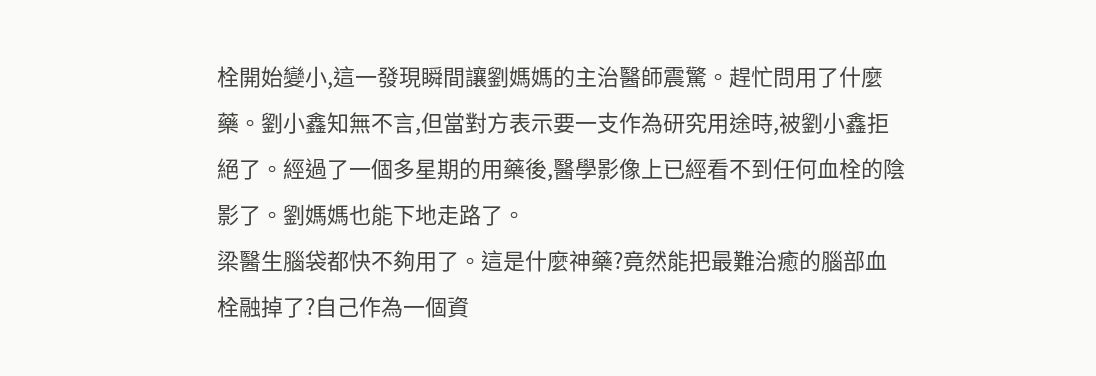栓開始變小,這一發現瞬間讓劉媽媽的主治醫師震驚。趕忙問用了什麼藥。劉小鑫知無不言,但當對方表示要一支作為研究用途時,被劉小鑫拒絕了。經過了一個多星期的用藥後,醫學影像上已經看不到任何血栓的陰影了。劉媽媽也能下地走路了。
梁醫生腦袋都快不夠用了。這是什麼神藥?竟然能把最難治癒的腦部血栓融掉了?自己作為一個資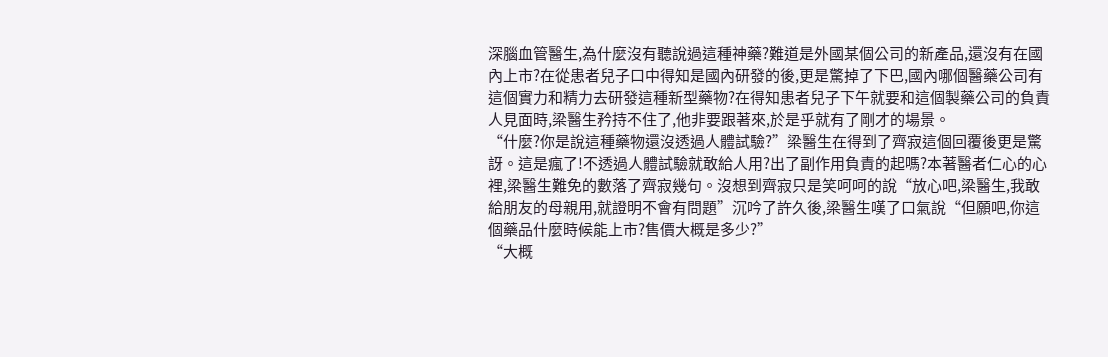深腦血管醫生,為什麼沒有聽說過這種神藥?難道是外國某個公司的新產品,還沒有在國內上市?在從患者兒子口中得知是國內研發的後,更是驚掉了下巴,國內哪個醫藥公司有這個實力和精力去研發這種新型藥物?在得知患者兒子下午就要和這個製藥公司的負責人見面時,梁醫生矜持不住了,他非要跟著來,於是乎就有了剛才的場景。
“什麼?你是說這種藥物還沒透過人體試驗?”梁醫生在得到了齊寂這個回覆後更是驚訝。這是瘋了!不透過人體試驗就敢給人用?出了副作用負責的起嗎?本著醫者仁心的心裡,梁醫生難免的數落了齊寂幾句。沒想到齊寂只是笑呵呵的說“放心吧,梁醫生,我敢給朋友的母親用,就證明不會有問題”沉吟了許久後,梁醫生嘆了口氣說“但願吧,你這個藥品什麼時候能上市?售價大概是多少?”
“大概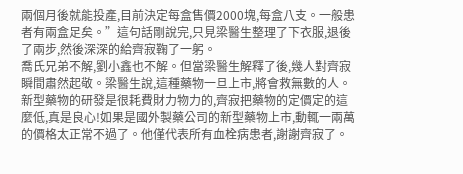兩個月後就能投產,目前決定每盒售價2000塊,每盒八支。一般患者有兩盒足矣。”這句話剛說完,只見梁醫生整理了下衣服,退後了兩步,然後深深的給齊寂鞠了一躬。
喬氏兄弟不解,劉小鑫也不解。但當梁醫生解釋了後,幾人對齊寂瞬間肅然起敬。梁醫生說,這種藥物一旦上市,將會救無數的人。新型藥物的研發是很耗費財力物力的,齊寂把藥物的定價定的這麼低,真是良心!如果是國外製藥公司的新型藥物上市,動輒一兩萬的價格太正常不過了。他僅代表所有血栓病患者,謝謝齊寂了。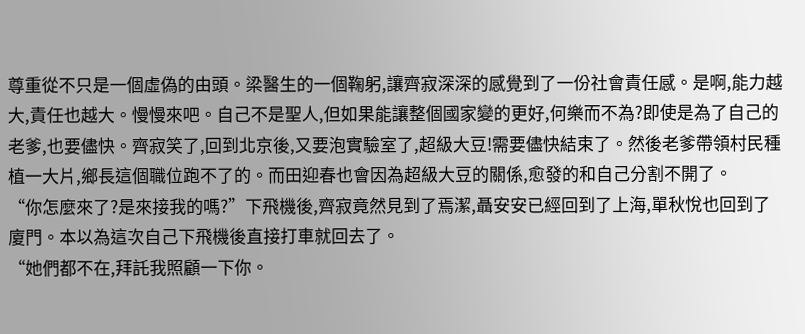尊重從不只是一個虛偽的由頭。梁醫生的一個鞠躬,讓齊寂深深的感覺到了一份社會責任感。是啊,能力越大,責任也越大。慢慢來吧。自己不是聖人,但如果能讓整個國家變的更好,何樂而不為?即使是為了自己的老爹,也要儘快。齊寂笑了,回到北京後,又要泡實驗室了,超級大豆!需要儘快結束了。然後老爹帶領村民種植一大片,鄉長這個職位跑不了的。而田迎春也會因為超級大豆的關係,愈發的和自己分割不開了。
“你怎麼來了?是來接我的嗎?”下飛機後,齊寂竟然見到了焉潔,聶安安已經回到了上海,單秋悅也回到了廈門。本以為這次自己下飛機後直接打車就回去了。
“她們都不在,拜託我照顧一下你。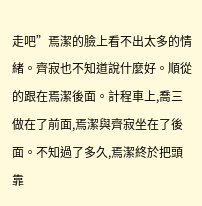走吧”焉潔的臉上看不出太多的情緒。齊寂也不知道說什麼好。順從的跟在焉潔後面。計程車上,喬三做在了前面,焉潔與齊寂坐在了後面。不知過了多久,焉潔終於把頭靠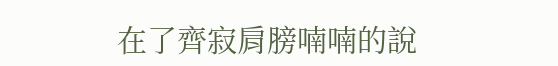在了齊寂肩膀喃喃的說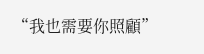“我也需要你照顧”